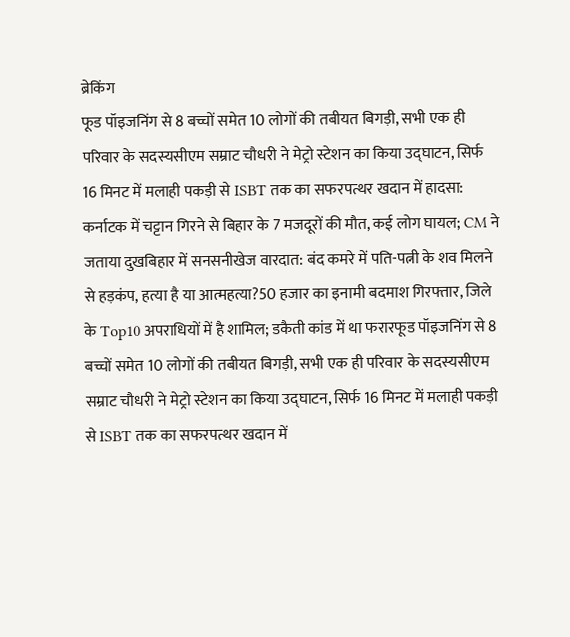ब्रेकिंग
फूड पॉइजनिंग से 8 बच्चों समेत 10 लोगों की तबीयत बिगड़ी, सभी एक ही परिवार के सदस्यसीएम सम्राट चौधरी ने मेट्रो स्टेशन का किया उद्घाटन, सिर्फ 16 मिनट में मलाही पकड़ी से ISBT तक का सफरपत्थर खदान में हादसा: कर्नाटक में चट्टान गिरने से बिहार के 7 मजदूरों की मौत, कई लोग घायल; CM ने जताया दुखबिहार में सनसनीखेज वारदात: बंद कमरे में पति-पत्नी के शव मिलने से हड़कंप, हत्या है या आत्महत्या?50 हजार का इनामी बदमाश गिरफ्तार, जिले के Top10 अपराधियों में है शामिल; डकैती कांड में था फरारफूड पॉइजनिंग से 8 बच्चों समेत 10 लोगों की तबीयत बिगड़ी, सभी एक ही परिवार के सदस्यसीएम सम्राट चौधरी ने मेट्रो स्टेशन का किया उद्घाटन, सिर्फ 16 मिनट में मलाही पकड़ी से ISBT तक का सफरपत्थर खदान में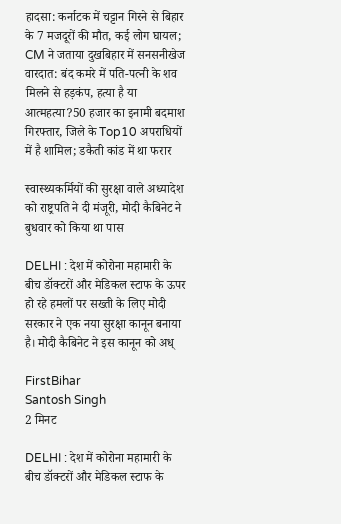हादसा: कर्नाटक में चट्टान गिरने से बिहार के 7 मजदूरों की मौत, कई लोग घायल; CM ने जताया दुखबिहार में सनसनीखेज वारदात: बंद कमरे में पति-पत्नी के शव मिलने से हड़कंप, हत्या है या आत्महत्या?50 हजार का इनामी बदमाश गिरफ्तार, जिले के Top10 अपराधियों में है शामिल; डकैती कांड में था फरार

स्वास्थ्यकर्मियों की सुरक्षा वाले अध्यादेश को राष्ट्रपति ने दी मंजूरी, मोदी कैबिनेट ने बुधवार को किया था पास

DELHI : देश में कोरोना महामारी के बीच डॉक्टरों और मेडिकल स्टाफ के ऊपर हो रहे हमलों पर सख्ती के लिए मोदी सरकार ने एक नया सुरक्षा कानून बनाया है। मोदी कैबिनेट ने इस कानून को अध्

FirstBihar
Santosh Singh
2 मिनट

DELHI : देश में कोरोना महामारी के बीच डॉक्टरों और मेडिकल स्टाफ के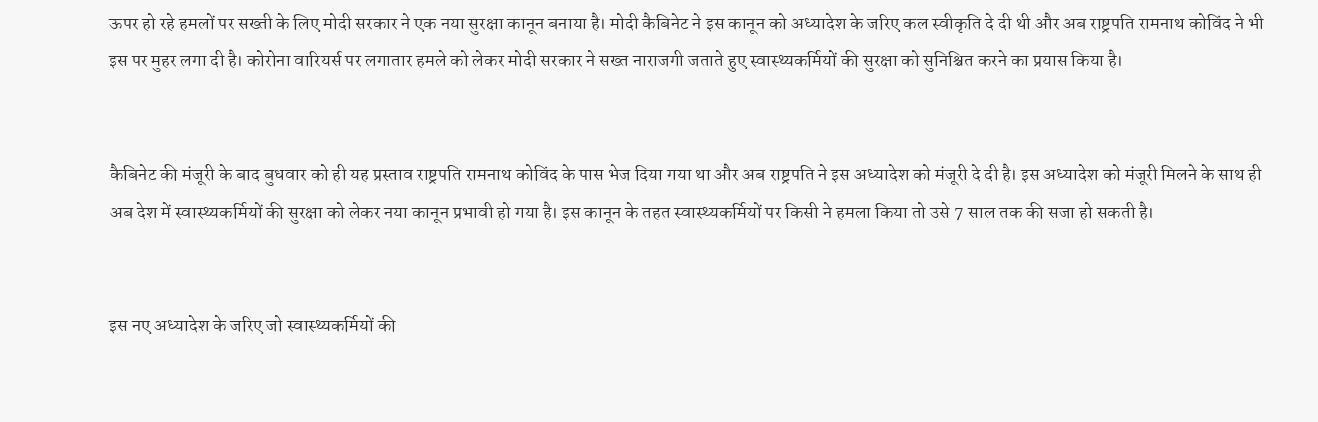ऊपर हो रहे हमलों पर सख्ती के लिए मोदी सरकार ने एक नया सुरक्षा कानून बनाया है। मोदी कैबिनेट ने इस कानून को अध्यादेश के जरिए कल स्वीकृति दे दी थी और अब राष्ट्रपति रामनाथ कोविंद ने भी इस पर मुहर लगा दी है। कोरोना वारियर्स पर लगातार हमले को लेकर मोदी सरकार ने सख्त नाराजगी जताते हुए स्वास्थ्यकर्मियों की सुरक्षा को सुनिश्चित करने का प्रयास किया है।


कैबिनेट की मंजूरी के बाद बुधवार को ही यह प्रस्ताव राष्ट्रपति रामनाथ कोविंद के पास भेज दिया गया था और अब राष्ट्रपति ने इस अध्यादेश को मंजूरी दे दी है। इस अध्यादेश को मंजूरी मिलने के साथ ही अब देश में स्वास्थ्यकर्मियों की सुरक्षा को लेकर नया कानून प्रभावी हो गया है। इस कानून के तहत स्वास्थ्यकर्मियों पर किसी ने हमला किया तो उसे 7 साल तक की सजा हो सकती है।


इस नए अध्यादेश के जरिए जो स्वास्थ्यकर्मियों की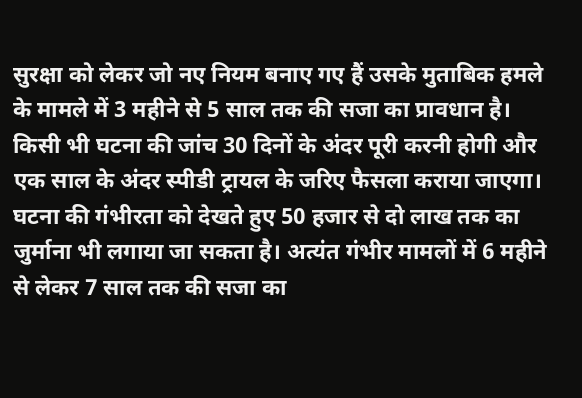सुरक्षा को लेकर जो नए नियम बनाए गए हैं उसके मुताबिक हमले के मामले में 3 महीने से 5 साल तक की सजा का प्रावधान है। किसी भी घटना की जांच 30 दिनों के अंदर पूरी करनी होगी और एक साल के अंदर स्पीडी ट्रायल के जरिए फैसला कराया जाएगा। घटना की गंभीरता को देखते हुए 50 हजार से दो लाख तक का जुर्माना भी लगाया जा सकता है। अत्यंत गंभीर मामलों में 6 महीने से लेकर 7 साल तक की सजा का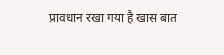प्रावधान रखा गया है खास बात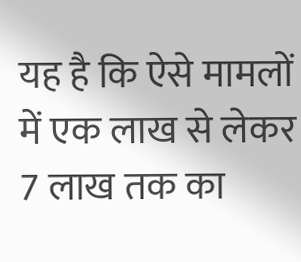यह है कि ऐसे मामलों में एक लाख से लेकर 7 लाख तक का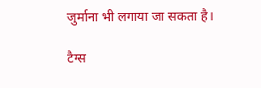जुर्माना भी लगाया जा सकता है।

टैग्स